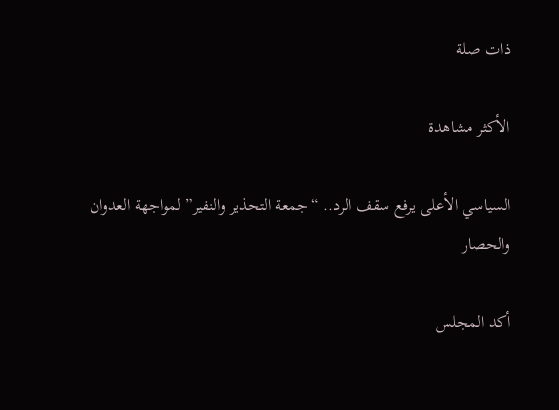ذات صلة

الأكثر مشاهدة

السياسي الأعلى يرفع سقف الرد.. “جمعة التحذير والنفير” لمواجهة العدوان والحصار

أكد المجلس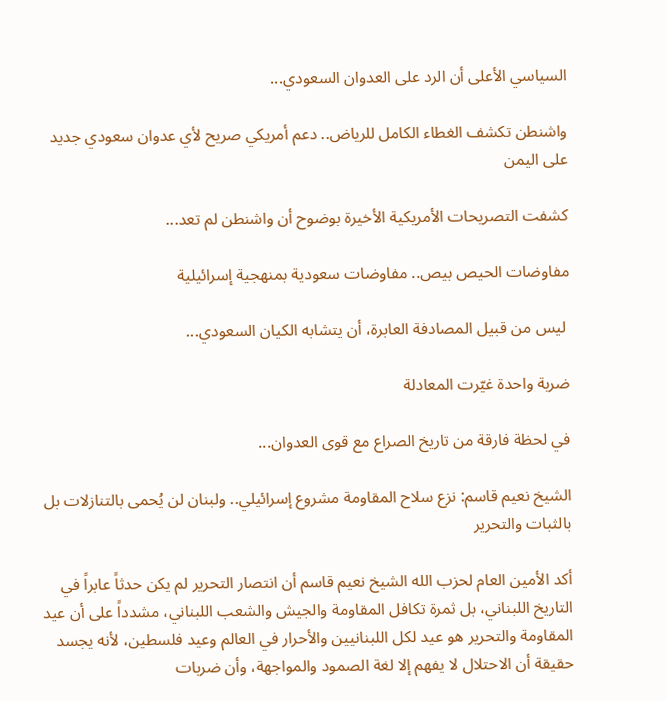السياسي الأعلى أن الرد على العدوان السعودي...

واشنطن تكشف الغطاء الكامل للرياض.. دعم أمريكي صريح لأي عدوان سعودي جديد على اليمن

كشفت التصريحات الأمريكية الأخيرة بوضوح أن واشنطن لم تعد...

مفاوضات الحيص بيص.. مفاوضات سعودية بمنهجية إسرائيلية

 ليس من قبيل المصادفة العابرة، أن يتشابه الكيان السعودي...

ضربة واحدة غيّرت المعادلة

في لحظة فارقة من تاريخ الصراع مع قوى العدوان...

الشيخ نعيم قاسم: نزع سلاح المقاومة مشروع إسرائيلي.. ولبنان لن يُحمى بالتنازلات بل بالثبات والتحرير

أكد الأمين العام لحزب الله الشيخ نعيم قاسم أن انتصار التحرير لم يكن حدثاً عابراً في التاريخ اللبناني، بل ثمرة تكافل المقاومة والجيش والشعب اللبناني، مشدداً على أن عيد المقاومة والتحرير هو عيد لكل اللبنانيين والأحرار في العالم وعيد فلسطين، لأنه يجسد حقيقة أن الاحتلال لا يفهم إلا لغة الصمود والمواجهة، وأن ضربات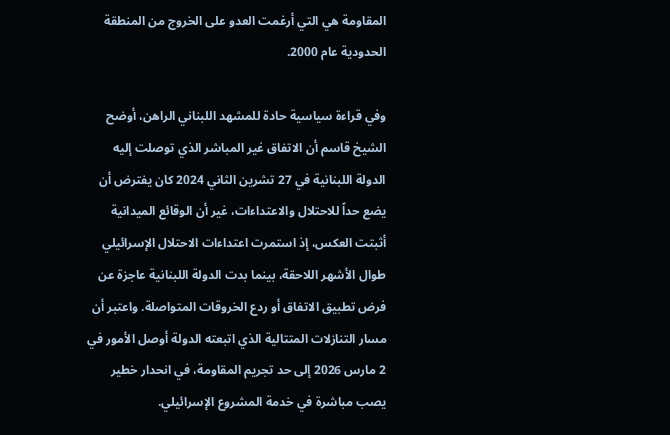المقاومة هي التي أرغمت العدو على الخروج من المنطقة الحدودية عام 2000.

وفي قراءة سياسية حادة للمشهد اللبناني الراهن، أوضح الشيخ قاسم أن الاتفاق غير المباشر الذي توصلت إليه الدولة اللبنانية في 27 تشرين الثاني 2024 كان يفترض أن يضع حداً للاحتلال والاعتداءات، غير أن الوقائع الميدانية أثبتت العكس، إذ استمرت اعتداءات الاحتلال الإسرائيلي طوال الأشهر اللاحقة، بينما بدت الدولة اللبنانية عاجزة عن فرض تطبيق الاتفاق أو ردع الخروقات المتواصلة. واعتبر أن مسار التنازلات المتتالية الذي اتبعته الدولة أوصل الأمور في 2 مارس 2026 إلى حد تجريم المقاومة، في انحدار خطير يصب مباشرة في خدمة المشروع الإسرائيلي.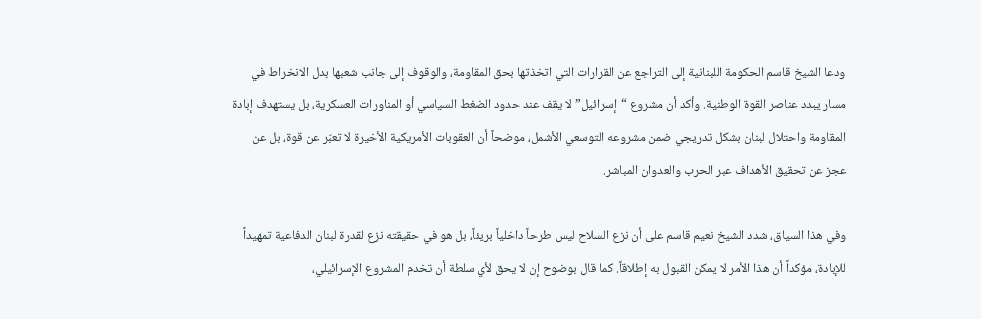ودعا الشيخ قاسم الحكومة اللبنانية إلى التراجع عن القرارات التي اتخذتها بحق المقاومة، والوقوف إلى جانب شعبها بدل الانخراط في مسار يبدد عناصر القوة الوطنية. وأكد أن مشروع “إسرائيل” لا يقف عند حدود الضغط السياسي أو المناورات العسكرية، بل يستهدف إبادة المقاومة واحتلال لبنان بشكل تدريجي ضمن مشروعه التوسعي الأشمل، موضحاً أن العقوبات الأمريكية الأخيرة لا تعبّر عن قوة، بل عن عجز عن تحقيق الأهداف عبر الحرب والعدوان المباشر.

وفي هذا السياق، شدد الشيخ نعيم قاسم على أن نزع السلاح ليس طرحاً داخلياً بريئاً، بل هو في حقيقته نزع لقدرة لبنان الدفاعية تمهيداً للإبادة، مؤكداً أن هذا الأمر لا يمكن القبول به إطلاقاً. كما قال بوضوح إن لا يحق لأي سلطة أن تخدم المشروع الإسرائيلي،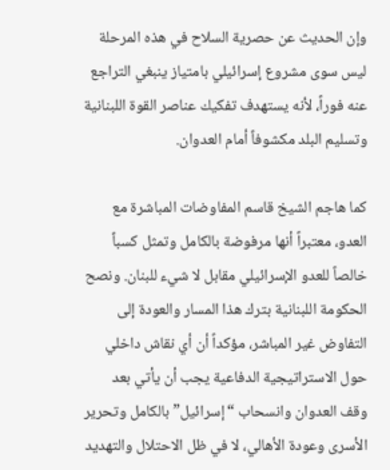وإن الحديث عن حصرية السلاح في هذه المرحلة ليس سوى مشروع إسرائيلي بامتياز ينبغي التراجع عنه فوراً، لأنه يستهدف تفكيك عناصر القوة اللبنانية وتسليم البلد مكشوفاً أمام العدوان.

كما هاجم الشيخ قاسم المفاوضات المباشرة مع العدو، معتبراً أنها مرفوضة بالكامل وتمثل كسباً خالصاً للعدو الإسرائيلي مقابل لا شيء للبنان. ونصح الحكومة اللبنانية بترك هذا المسار والعودة إلى التفاوض غير المباشر، مؤكداً أن أي نقاش داخلي حول الاستراتيجية الدفاعية يجب أن يأتي بعد وقف العدوان وانسحاب “إسرائيل” بالكامل وتحرير الأسرى وعودة الأهالي، لا في ظل الاحتلال والتهديد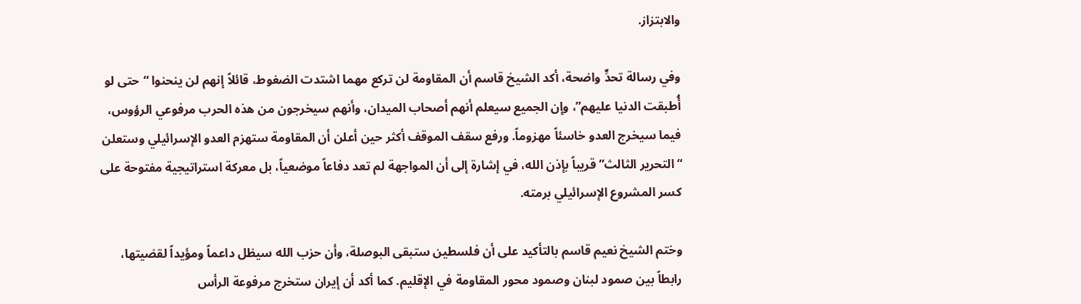والابتزاز.

وفي رسالة تحدٍّ واضحة، أكد الشيخ قاسم أن المقاومة لن تركع مهما اشتدت الضغوط، قائلاً إنهم لن ينحنوا “حتى لو أُطبقت الدنيا عليهم”، وإن الجميع سيعلم أنهم أصحاب الميدان، وأنهم سيخرجون من هذه الحرب مرفوعي الرؤوس، فيما سيخرج العدو خاسئاً مهزوماً. ورفع سقف الموقف أكثر حين أعلن أن المقاومة ستهزم العدو الإسرائيلي وستعلن “التحرير الثالث” قريباً بإذن الله، في إشارة إلى أن المواجهة لم تعد دفاعاً موضعياً، بل معركة استراتيجية مفتوحة على كسر المشروع الإسرائيلي برمته.

وختم الشيخ نعيم قاسم بالتأكيد على أن فلسطين ستبقى البوصلة، وأن حزب الله سيظل داعماً ومؤيداً لقضيتها، رابطاً بين صمود لبنان وصمود محور المقاومة في الإقليم. كما أكد أن إيران ستخرج مرفوعة الرأس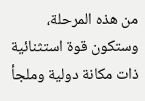من هذه المرحلة، وستكون قوة استثنائية ذات مكانة دولية وملجأ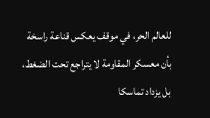للعالم الحر، في موقف يعكس قناعة راسخة بأن معسكر المقاومة لا يتراجع تحت الضغط، بل يزداد تماسكا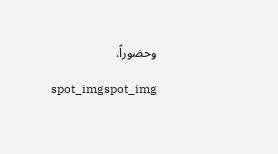وحضوراً.

spot_imgspot_img